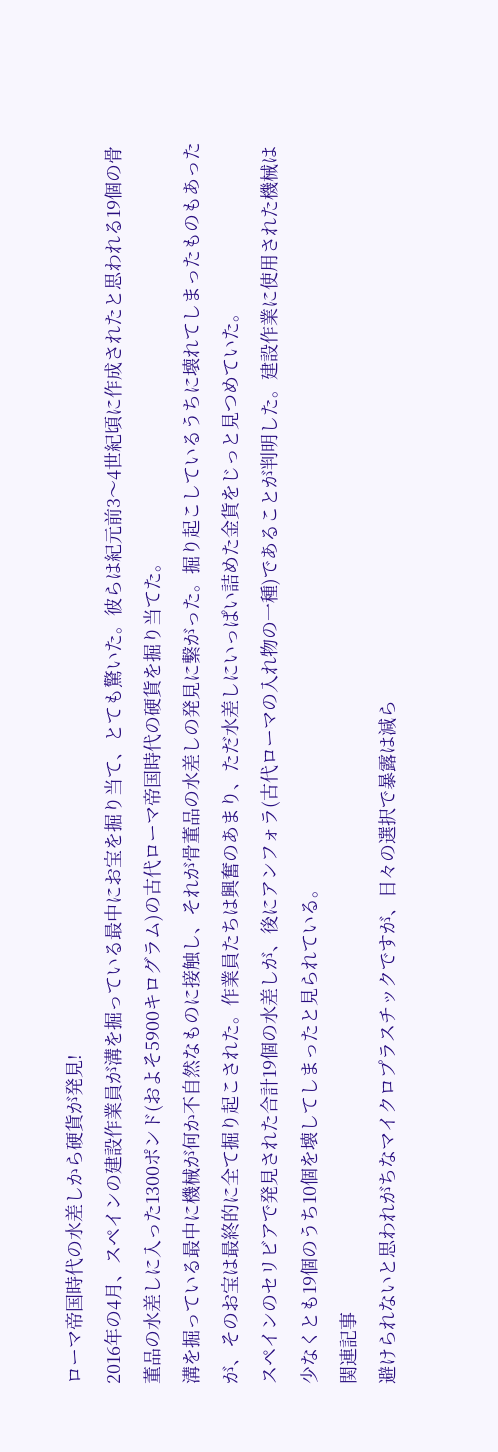ローマ帝国時代の水差しから硬貨が発見!
2016年の4月、スペインの建設作業員が溝を掘っている最中にお宝を掘り当て、とても驚いた。彼らは紀元前3〜4世紀頃に作成されたと思われる19個の骨董品の水差しに入った1300ポンド(およそ5900キログラム)の古代ローマ帝国時代の硬貨を掘り当てた。
溝を掘っている最中に機械が何か不自然なものに接触し、それが骨董品の水差しの発見に繋がった。掘り起こしているうちに壊れてしまったものもあったが、そのお宝は最終的に全て掘り起こされた。作業員たちは興奮のあまり、ただ水差しにいっぱい詰めた金貨をじっと見つめていた。
スペインのセリビアで発見された合計19個の水差しが、後にアンフォラ(古代ローマの入れ物の一種)であることが判明した。建設作業に使用された機械は少なくとも19個のうち10個を壊してしまったと見られている。
関連記事
避けられないと思われがちなマイクロプラスチックですが、日々の選択で暴露は減ら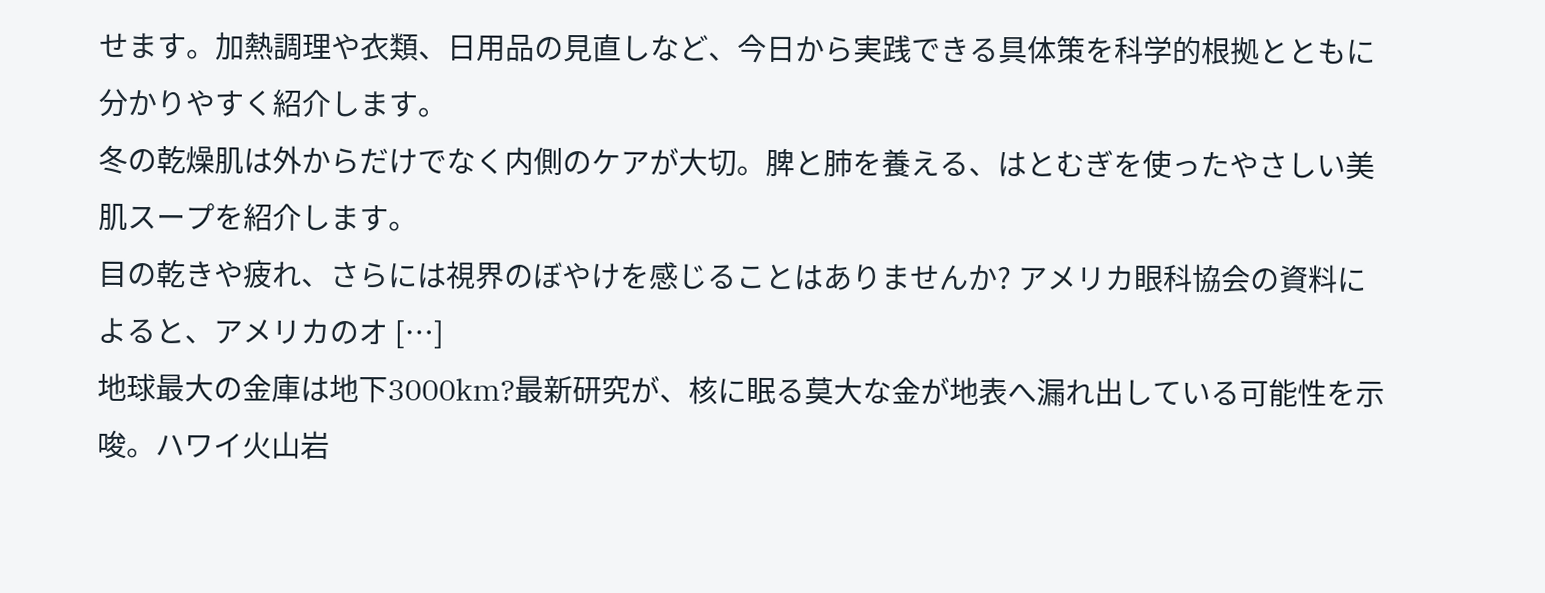せます。加熱調理や衣類、日用品の見直しなど、今日から実践できる具体策を科学的根拠とともに分かりやすく紹介します。
冬の乾燥肌は外からだけでなく内側のケアが大切。脾と肺を養える、はとむぎを使ったやさしい美肌スープを紹介します。
目の乾きや疲れ、さらには視界のぼやけを感じることはありませんか? アメリカ眼科協会の資料によると、アメリカのオ […]
地球最大の金庫は地下3000km?最新研究が、核に眠る莫大な金が地表へ漏れ出している可能性を示唆。ハワイ火山岩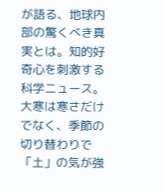が語る、地球内部の驚くべき真実とは。知的好奇心を刺激する科学ニュース。
大寒は寒さだけでなく、季節の切り替わりで「土」の気が強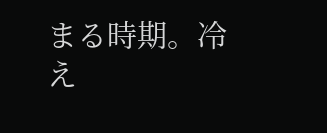まる時期。冷え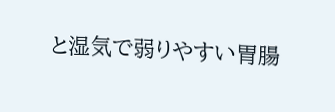と湿気で弱りやすい胃腸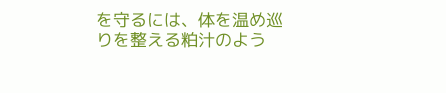を守るには、体を温め巡りを整える粕汁のよう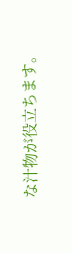な汁物が役立ちます。